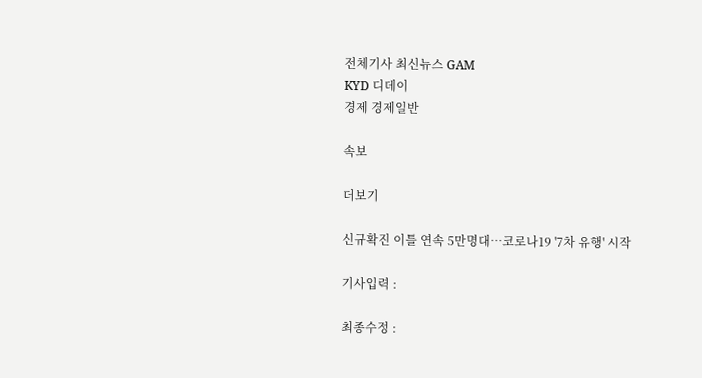전체기사 최신뉴스 GAM
KYD 디데이
경제 경제일반

속보

더보기

신규확진 이틀 연속 5만명대…코로나19 '7차 유행' 시작

기사입력 :

최종수정 :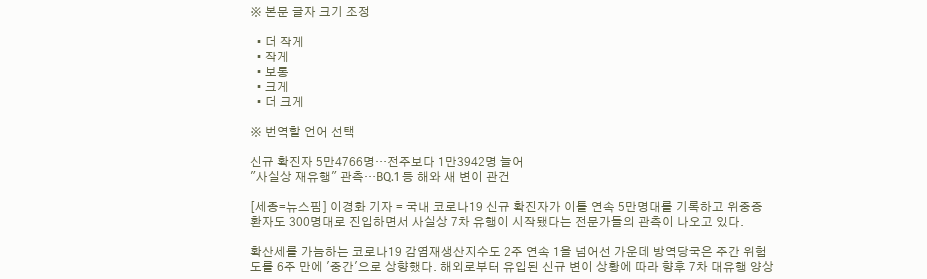※ 본문 글자 크기 조정

  • 더 작게
  • 작게
  • 보통
  • 크게
  • 더 크게

※ 번역할 언어 선택

신규 확진자 5만4766명…전주보다 1만3942명 늘어
"사실상 재유행" 관측…BQ.1 등 해와 새 변이 관건

[세종=뉴스핌] 이경화 기자 = 국내 코로나19 신규 확진자가 이틀 연속 5만명대를 기록하고 위중증 환자도 300명대로 진입하면서 사실상 7차 유행이 시작됐다는 전문가들의 관측이 나오고 있다.

확산세를 가늠하는 코로나19 감염재생산지수도 2주 연속 1을 넘어선 가운데 방역당국은 주간 위험도를 6주 만에 '중간'으로 상향했다. 해외로부터 유입된 신규 변이 상황에 따라 향후 7차 대유행 양상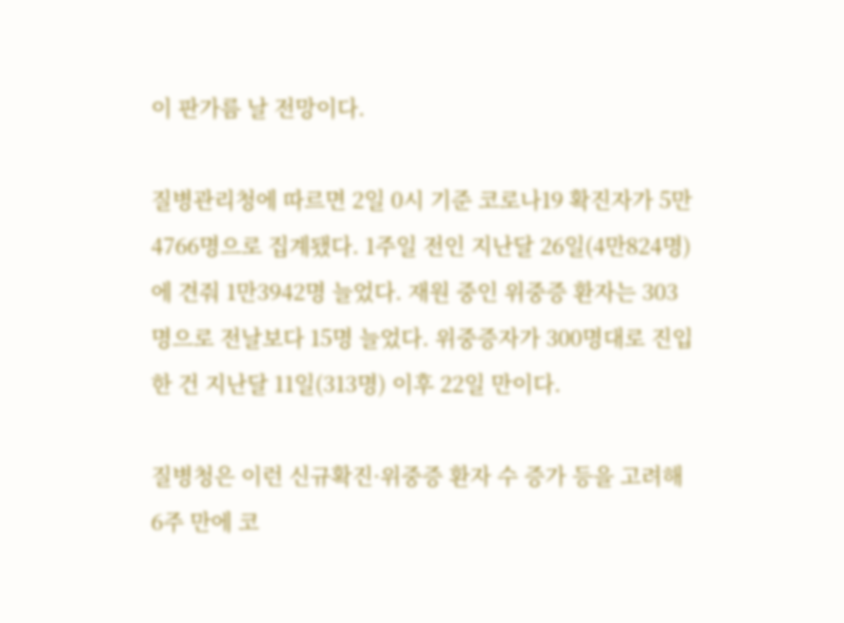이 판가름 날 전망이다.

질병관리청에 따르면 2일 0시 기준 코로나19 확진자가 5만4766명으로 집계됐다. 1주일 전인 지난달 26일(4만824명)에 견줘 1만3942명 늘었다. 재원 중인 위중증 환자는 303명으로 전날보다 15명 늘었다. 위중증자가 300명대로 진입한 건 지난달 11일(313명) 이후 22일 만이다.

질병청은 이런 신규확진·위중증 환자 수 증가 등을 고려해 6주 만에 코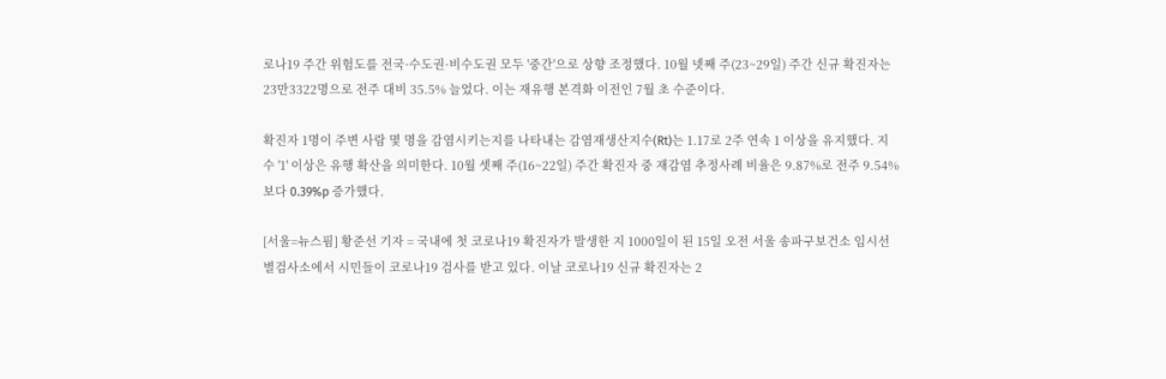로나19 주간 위험도를 전국·수도권·비수도권 모두 '중간'으로 상향 조정했다. 10월 넷째 주(23~29일) 주간 신규 확진자는 23만3322명으로 전주 대비 35.5% 늘었다. 이는 재유행 본격화 이전인 7월 초 수준이다.

확진자 1명이 주변 사람 몇 명을 감염시키는지를 나타내는 감염재생산지수(Rt)는 1.17로 2주 연속 1 이상을 유지했다. 지수 '1' 이상은 유행 확산을 의미한다. 10월 셋째 주(16~22일) 주간 확진자 중 재감염 추정사례 비율은 9.87%로 전주 9.54%보다 0.39%p 증가했다.

[서울=뉴스핌] 황준선 기자 = 국내에 첫 코로나19 확진자가 발생한 지 1000일이 된 15일 오전 서울 송파구보건소 임시선별검사소에서 시민들이 코로나19 검사를 받고 있다. 이날 코로나19 신규 확진자는 2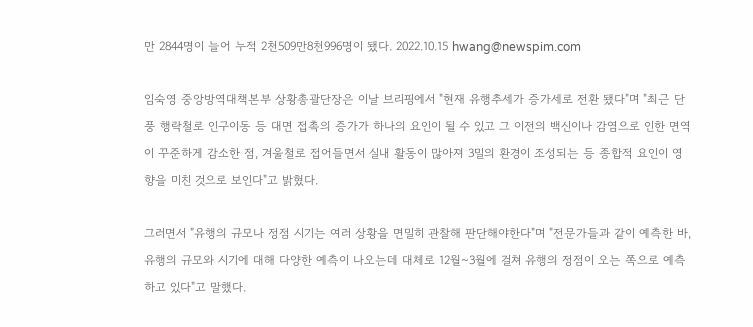만 2844명이 늘어 누적 2천509만8천996명이 됐다. 2022.10.15 hwang@newspim.com

임숙영 중앙방역대책본부 상황총괄단장은 이날 브리핑에서 "현재 유행추세가 증가세로 전환 됐다"며 "최근 단풍 행락철로 인구이동 등 대면 접촉의 증가가 하나의 요인이 될 수 있고 그 이전의 백신이나 감염으로 인한 면역이 꾸준하게 감소한 점, 겨울철로 접어들면서 실내 활동이 많아져 3밀의 환경이 조성되는 등 종합적 요인이 영향을 미친 것으로 보인다"고 밝혔다.

그러면서 "유행의 규모나 정점 시기는 여러 상황을 면밀히 관찰해 판단해야한다"며 "전문가들과 같이 예측한 바, 유행의 규모와 시기에 대해 다양한 예측이 나오는데 대체로 12월~3월에 걸쳐 유행의 정점이 오는 쪽으로 예측하고 있다"고 말했다.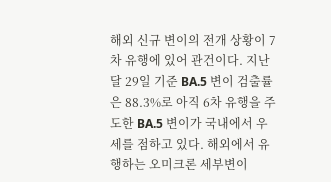해외 신규 변이의 전개 상황이 7차 유행에 있어 관건이다. 지난달 29일 기준 BA.5 변이 검출률은 88.3%로 아직 6차 유행을 주도한 BA.5 변이가 국내에서 우세를 점하고 있다. 해외에서 유행하는 오미크론 세부변이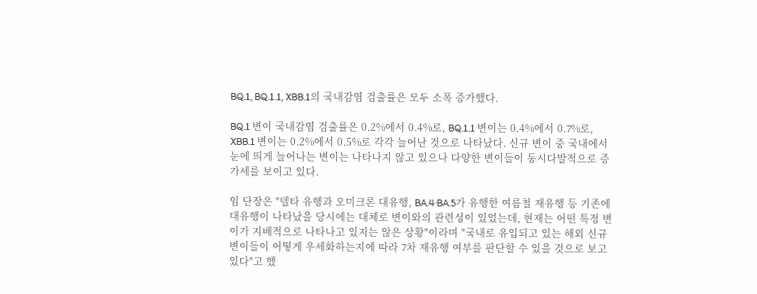BQ.1, BQ.1.1, XBB.1의 국내감염 검출률은 모두 소폭 증가했다.

BQ.1 변이 국내감염 검출률은 0.2%에서 0.4%로, BQ.1.1 변이는 0.4%에서 0.7%로, XBB.1 변이는 0.2%에서 0.5%로 각각 늘어난 것으로 나타났다. 신규 변이 중 국내에서 눈에 띄게 늘어나는 변이는 나타나지 않고 있으나 다양한 변이들이 동시다발적으로 증가세를 보이고 있다.

임 단장은 "델타 유행과 오미크론 대유행, BA.4·BA.5가 유행한 여름철 재유행 등 기존에 대유행이 나타났을 당시에는 대체로 변이와의 관련성이 있었는데, 현재는 어떤 특정 변이가 지배적으로 나타나고 있지는 않은 상황"이라며 "국내로 유입되고 있는 해외 신규 변이들이 어떻게 우세화하는지에 따라 7차 재유행 여부를 판단할 수 있을 것으로 보고 있다"고 했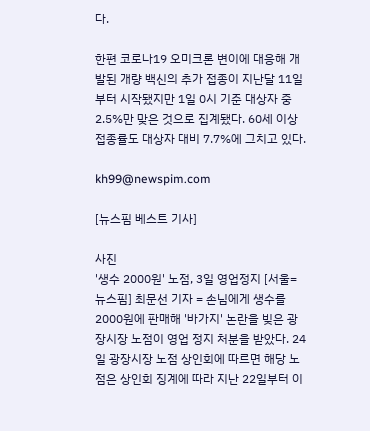다.

한편 코로나19 오미크론 변이에 대응해 개발된 개량 백신의 추가 접종이 지난달 11일부터 시작됐지만 1일 0시 기준 대상자 중 2.5%만 맞은 것으로 집계됐다. 60세 이상 접종률도 대상자 대비 7.7%에 그치고 있다.

kh99@newspim.com

[뉴스핌 베스트 기사]

사진
'생수 2000원' 노점, 3일 영업정지 [서울=뉴스핌] 최문선 기자 = 손님에게 생수를 2000원에 판매해 '바가지' 논란을 빚은 광장시장 노점이 영업 정지 처분을 받았다. 24일 광장시장 노점 상인회에 따르면 해당 노점은 상인회 징계에 따라 지난 22일부터 이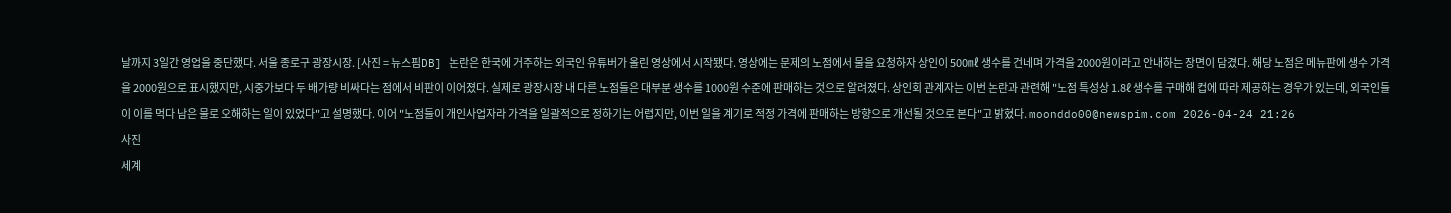날까지 3일간 영업을 중단했다. 서울 종로구 광장시장. [사진 = 뉴스핌DB] 논란은 한국에 거주하는 외국인 유튜버가 올린 영상에서 시작됐다. 영상에는 문제의 노점에서 물을 요청하자 상인이 500㎖ 생수를 건네며 가격을 2000원이라고 안내하는 장면이 담겼다. 해당 노점은 메뉴판에 생수 가격을 2000원으로 표시했지만, 시중가보다 두 배가량 비싸다는 점에서 비판이 이어졌다. 실제로 광장시장 내 다른 노점들은 대부분 생수를 1000원 수준에 판매하는 것으로 알려졌다. 상인회 관계자는 이번 논란과 관련해 "노점 특성상 1.8ℓ 생수를 구매해 컵에 따라 제공하는 경우가 있는데, 외국인들이 이를 먹다 남은 물로 오해하는 일이 있었다"고 설명했다. 이어 "노점들이 개인사업자라 가격을 일괄적으로 정하기는 어렵지만, 이번 일을 계기로 적정 가격에 판매하는 방향으로 개선될 것으로 본다"고 밝혔다. moonddo00@newspim.com 2026-04-24 21:26
사진
세계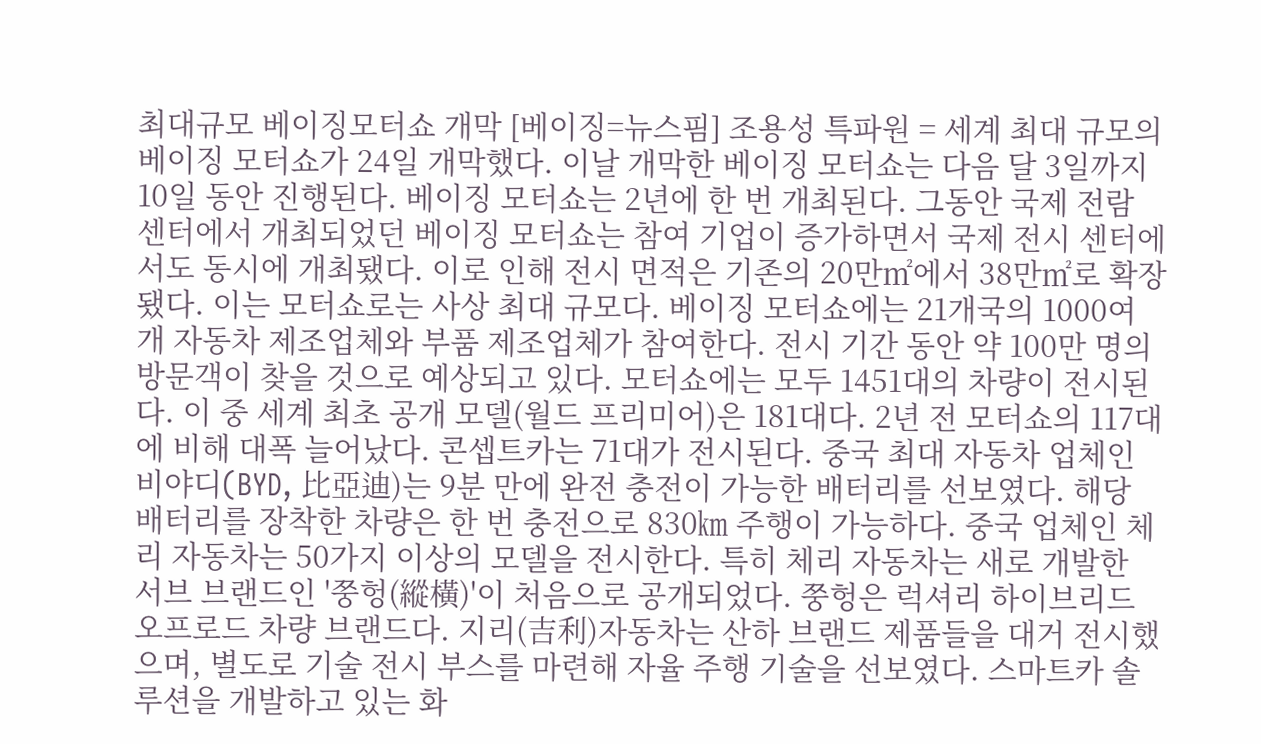최대규모 베이징모터쇼 개막 [베이징=뉴스핌] 조용성 특파원 = 세계 최대 규모의 베이징 모터쇼가 24일 개막했다. 이날 개막한 베이징 모터쇼는 다음 달 3일까지 10일 동안 진행된다. 베이징 모터쇼는 2년에 한 번 개최된다. 그동안 국제 전람 센터에서 개최되었던 베이징 모터쇼는 참여 기업이 증가하면서 국제 전시 센터에서도 동시에 개최됐다. 이로 인해 전시 면적은 기존의 20만㎡에서 38만㎡로 확장됐다. 이는 모터쇼로는 사상 최대 규모다. 베이징 모터쇼에는 21개국의 1000여 개 자동차 제조업체와 부품 제조업체가 참여한다. 전시 기간 동안 약 100만 명의 방문객이 찾을 것으로 예상되고 있다. 모터쇼에는 모두 1451대의 차량이 전시된다. 이 중 세계 최초 공개 모델(월드 프리미어)은 181대다. 2년 전 모터쇼의 117대에 비해 대폭 늘어났다. 콘셉트카는 71대가 전시된다. 중국 최대 자동차 업체인 비야디(BYD, 比亞迪)는 9분 만에 완전 충전이 가능한 배터리를 선보였다. 해당 배터리를 장착한 차량은 한 번 충전으로 830㎞ 주행이 가능하다. 중국 업체인 체리 자동차는 50가지 이상의 모델을 전시한다. 특히 체리 자동차는 새로 개발한 서브 브랜드인 '쭝헝(縱橫)'이 처음으로 공개되었다. 쭝헝은 럭셔리 하이브리드 오프로드 차량 브랜드다. 지리(吉利)자동차는 산하 브랜드 제품들을 대거 전시했으며, 별도로 기술 전시 부스를 마련해 자율 주행 기술을 선보였다. 스마트카 솔루션을 개발하고 있는 화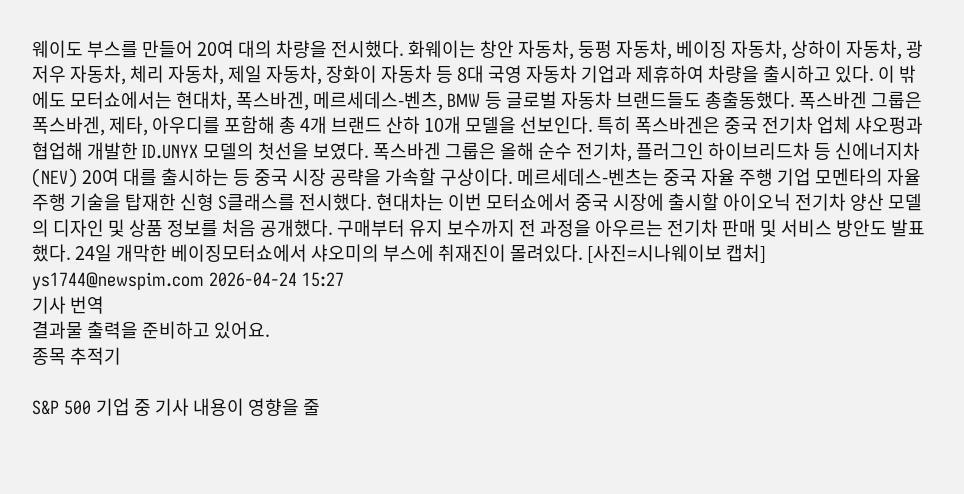웨이도 부스를 만들어 20여 대의 차량을 전시했다. 화웨이는 창안 자동차, 둥펑 자동차, 베이징 자동차, 상하이 자동차, 광저우 자동차, 체리 자동차, 제일 자동차, 장화이 자동차 등 8대 국영 자동차 기업과 제휴하여 차량을 출시하고 있다. 이 밖에도 모터쇼에서는 현대차, 폭스바겐, 메르세데스-벤츠, BMW 등 글로벌 자동차 브랜드들도 총출동했다. 폭스바겐 그룹은 폭스바겐, 제타, 아우디를 포함해 총 4개 브랜드 산하 10개 모델을 선보인다. 특히 폭스바겐은 중국 전기차 업체 샤오펑과 협업해 개발한 ID.UNYX 모델의 첫선을 보였다. 폭스바겐 그룹은 올해 순수 전기차, 플러그인 하이브리드차 등 신에너지차(NEV) 20여 대를 출시하는 등 중국 시장 공략을 가속할 구상이다. 메르세데스-벤츠는 중국 자율 주행 기업 모멘타의 자율 주행 기술을 탑재한 신형 S클래스를 전시했다. 현대차는 이번 모터쇼에서 중국 시장에 출시할 아이오닉 전기차 양산 모델의 디자인 및 상품 정보를 처음 공개했다. 구매부터 유지 보수까지 전 과정을 아우르는 전기차 판매 및 서비스 방안도 발표했다. 24일 개막한 베이징모터쇼에서 샤오미의 부스에 취재진이 몰려있다. [사진=시나웨이보 캡처] ys1744@newspim.com 2026-04-24 15:27
기사 번역
결과물 출력을 준비하고 있어요.
종목 추적기

S&P 500 기업 중 기사 내용이 영향을 줄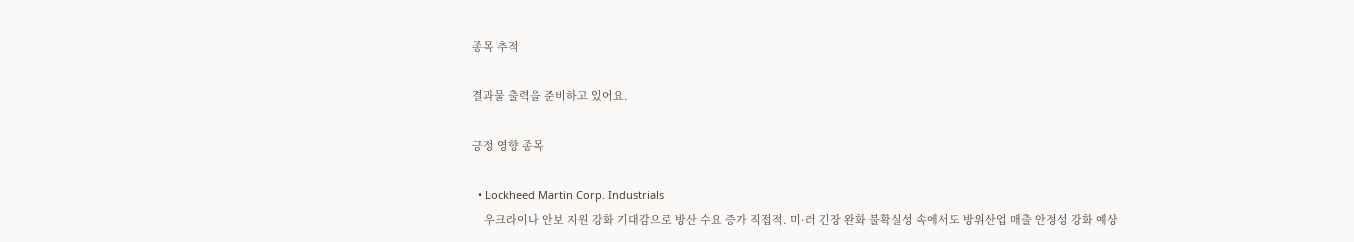종목 추적

결과물 출력을 준비하고 있어요.

긍정 영향 종목

  • Lockheed Martin Corp. Industrials
    우크라이나 안보 지원 강화 기대감으로 방산 수요 증가 직접적. 미·러 긴장 완화 불확실성 속에서도 방위산업 매출 안정성 강화 예상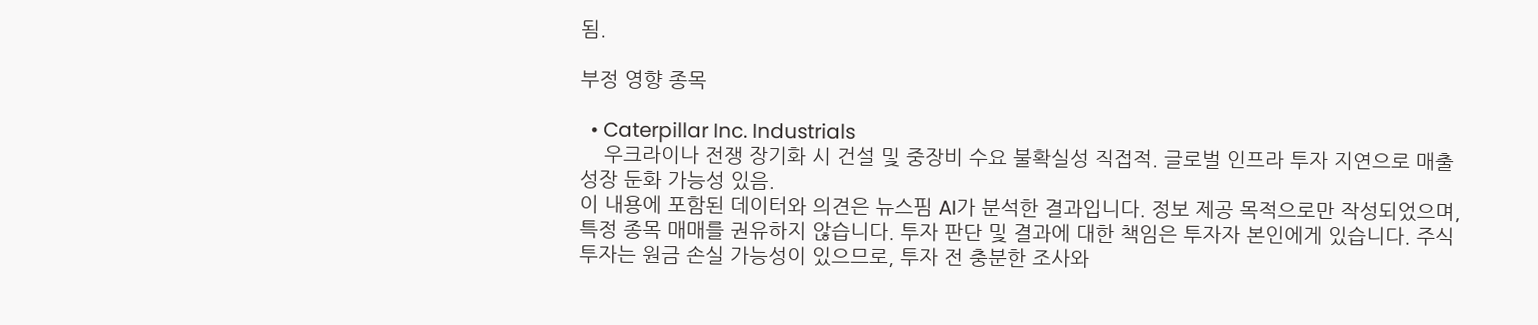됨.

부정 영향 종목

  • Caterpillar Inc. Industrials
    우크라이나 전쟁 장기화 시 건설 및 중장비 수요 불확실성 직접적. 글로벌 인프라 투자 지연으로 매출 성장 둔화 가능성 있음.
이 내용에 포함된 데이터와 의견은 뉴스핌 AI가 분석한 결과입니다. 정보 제공 목적으로만 작성되었으며, 특정 종목 매매를 권유하지 않습니다. 투자 판단 및 결과에 대한 책임은 투자자 본인에게 있습니다. 주식 투자는 원금 손실 가능성이 있으므로, 투자 전 충분한 조사와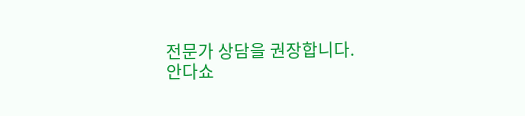전문가 상담을 권장합니다.
안다쇼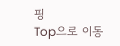핑
Top으로 이동